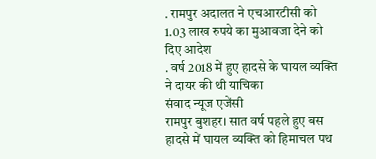. रामपुर अदालत ने एचआरटीसी को 1.03 लाख रुपये का मुआवजा देने को दिए आदेश
. वर्ष 2018 में हुए हादसे के घायल व्यक्ति ने दायर की थी याचिका
संवाद न्यूज एजेंसी
रामपुर बुशहर। सात वर्ष पहले हुए बस हादसे में घायल व्यक्ति को हिमाचल पथ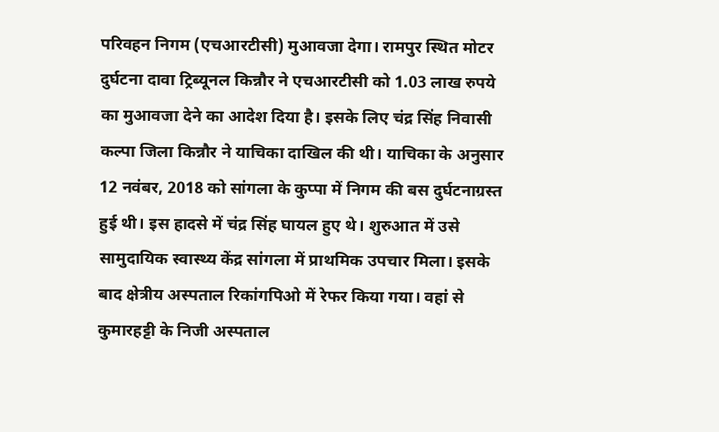परिवहन निगम (एचआरटीसी) मुआवजा देगा। रामपुर स्थित मोटर दुर्घटना दावा ट्रिब्यूनल किन्नौर ने एचआरटीसी को 1.03 लाख रुपये का मुआवजा देने का आदेश दिया है। इसके लिए चंद्र सिंह निवासी कल्पा जिला किन्नौर ने याचिका दाखिल की थी। याचिका के अनुसार 12 नवंबर, 2018 को सांगला के कुप्पा में निगम की बस दुर्घटनाग्रस्त हुई थी। इस हादसे में चंद्र सिंह घायल हुए थे। शुरुआत में उसे सामुदायिक स्वास्थ्य केंद्र सांगला में प्राथमिक उपचार मिला। इसके बाद क्षेत्रीय अस्पताल रिकांगपिओ में रेफर किया गया। वहां से कुमारहट्टी के निजी अस्पताल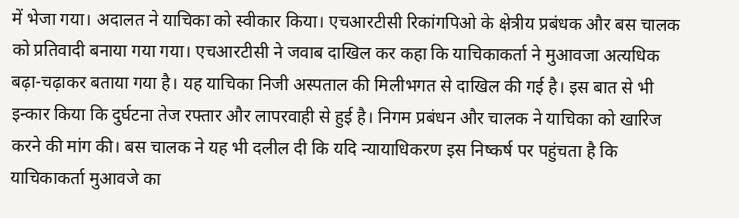में भेजा गया। अदालत ने याचिका को स्वीकार किया। एचआरटीसी रिकांगपिओ के क्षेत्रीय प्रबंधक और बस चालक को प्रतिवादी बनाया गया गया। एचआरटीसी ने जवाब दाखिल कर कहा कि याचिकाकर्ता ने मुआवजा अत्यधिक बढ़ा-चढ़ाकर बताया गया है। यह याचिका निजी अस्पताल की मिलीभगत से दाखिल की गई है। इस बात से भी इन्कार किया कि दुर्घटना तेज रफ्तार और लापरवाही से हुई है। निगम प्रबंधन और चालक ने याचिका को खारिज करने की मांग की। बस चालक ने यह भी दलील दी कि यदि न्यायाधिकरण इस निष्कर्ष पर पहुंचता है कि याचिकाकर्ता मुआवजे का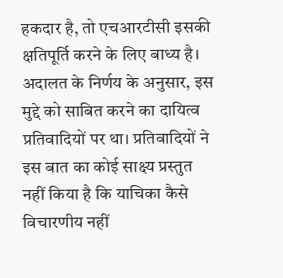हकदार है, तो एचआरटीसी इसकी क्षतिपूर्ति करने के लिए बाध्य है। अदालत के निर्णय के अनुसार, इस मुद्दे को साबित करने का दायित्व प्रतिवादियों पर था। प्रतिवादियों ने इस बात का कोई साक्ष्य प्रस्तुत नहीं किया है कि याचिका कैसे विचारणीय नहीं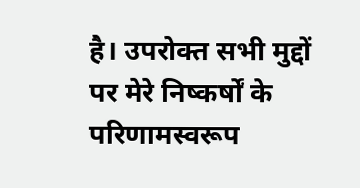है। उपरोक्त सभी मुद्दों पर मेरे निष्कर्षों के परिणामस्वरूप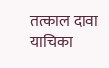तत्काल दावा याचिका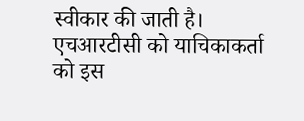स्वीकार की जाती है। एचआरटीसी को याचिकाकर्ता को इस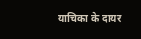याचिका के दायर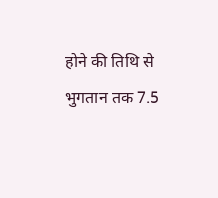होने की तिथि से भुगतान तक 7.5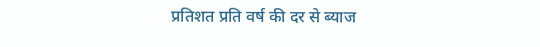प्रतिशत प्रति वर्ष की दर से ब्याज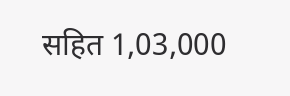सहित 1,03,000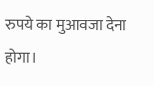रुपये का मुआवजा देना होगा।